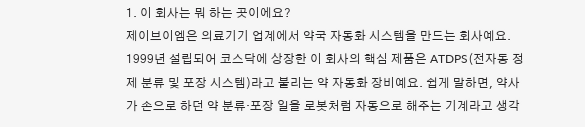1. 이 회사는 뭐 하는 곳이에요?
제이브이엠은 의료기기 업계에서 약국 자동화 시스템을 만드는 회사예요. 1999년 설립되어 코스닥에 상장한 이 회사의 핵심 제품은 ATDPS(전자동 정제 분류 및 포장 시스템)라고 불리는 약 자동화 장비예요. 쉽게 말하면, 약사가 손으로 하던 약 분류·포장 일을 로봇처럼 자동으로 해주는 기계라고 생각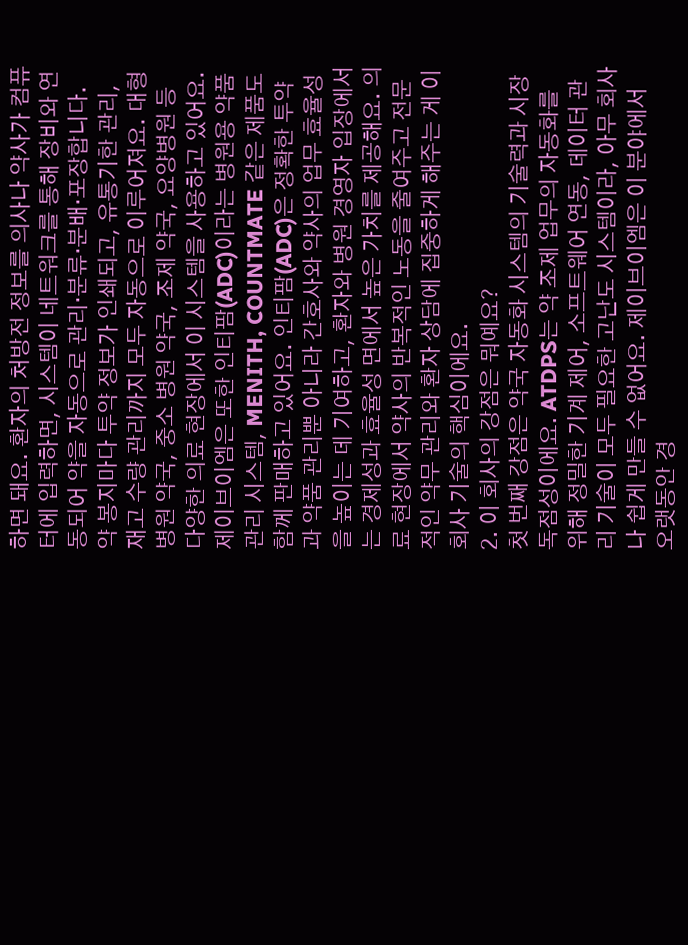하면 돼요. 환자의 처방전 정보를 의사나 약사가 컴퓨터에 입력하면, 시스템이 네트워크를 통해 장비와 연동되어 약을 자동으로 관리·분류·분배·포장합니다. 약 봉지마다 투약 정보가 인쇄되고, 유통기한 관리, 재고 수량 관리까지 모두 자동으로 이루어져요. 대형 병원 약국, 중소 병원 약국, 조제 약국, 요양병원 등 다양한 의료 현장에서 이 시스템을 사용하고 있어요. 제이브이엠은 또한 인티팜(ADC)이라는 병원용 약품 관리 시스템, MENITH, COUNTMATE 같은 제품도 함께 판매하고 있어요. 인티팜(ADC)은 정확한 투약과 약품 관리뿐 아니라 간호사와 약사의 업무 효율성을 높이는 데 기여하고, 환자와 병원 경영자 입장에서는 경제성과 효율성 면에서 높은 가치를 제공해요. 의료 현장에서 약사의 반복적인 노동을 줄여주고 전문적인 약무 관리와 환자 상담에 집중하게 해주는 게 이 회사 기술의 핵심이에요.
2. 이 회사의 강점은 뭐예요?
첫 번째 강점은 약국 자동화 시스템의 기술력과 시장 독점성이에요. ATDPS는 약 조제 업무의 자동화를 위해 정밀한 기계 제어, 소프트웨어 연동, 데이터 관리 기술이 모두 필요한 고난도 시스템이라, 아무 회사나 쉽게 만들 수 없어요. 제이브이엠은 이 분야에서 오랫동안 경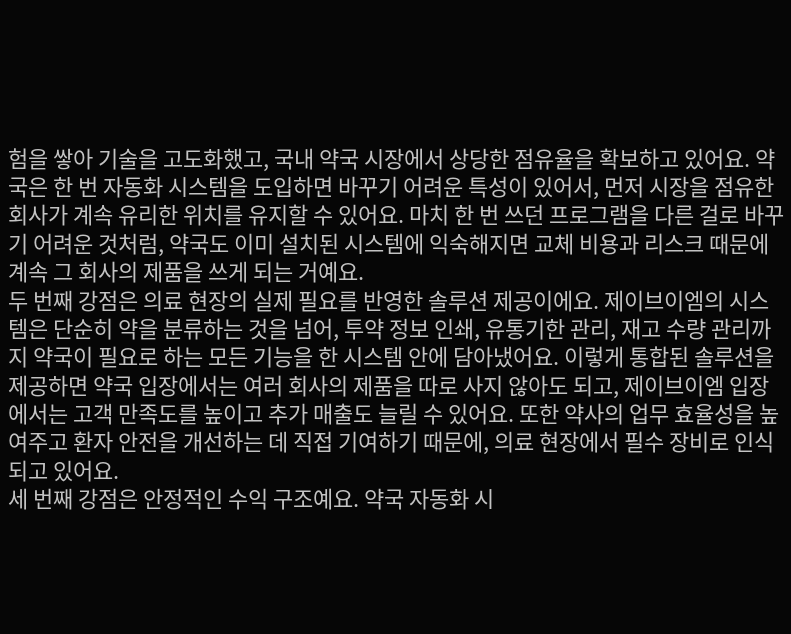험을 쌓아 기술을 고도화했고, 국내 약국 시장에서 상당한 점유율을 확보하고 있어요. 약국은 한 번 자동화 시스템을 도입하면 바꾸기 어려운 특성이 있어서, 먼저 시장을 점유한 회사가 계속 유리한 위치를 유지할 수 있어요. 마치 한 번 쓰던 프로그램을 다른 걸로 바꾸기 어려운 것처럼, 약국도 이미 설치된 시스템에 익숙해지면 교체 비용과 리스크 때문에 계속 그 회사의 제품을 쓰게 되는 거예요.
두 번째 강점은 의료 현장의 실제 필요를 반영한 솔루션 제공이에요. 제이브이엠의 시스템은 단순히 약을 분류하는 것을 넘어, 투약 정보 인쇄, 유통기한 관리, 재고 수량 관리까지 약국이 필요로 하는 모든 기능을 한 시스템 안에 담아냈어요. 이렇게 통합된 솔루션을 제공하면 약국 입장에서는 여러 회사의 제품을 따로 사지 않아도 되고, 제이브이엠 입장에서는 고객 만족도를 높이고 추가 매출도 늘릴 수 있어요. 또한 약사의 업무 효율성을 높여주고 환자 안전을 개선하는 데 직접 기여하기 때문에, 의료 현장에서 필수 장비로 인식되고 있어요.
세 번째 강점은 안정적인 수익 구조예요. 약국 자동화 시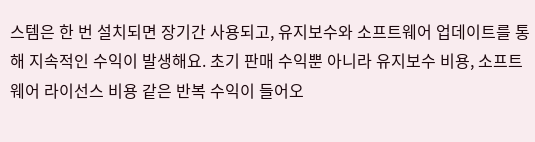스템은 한 번 설치되면 장기간 사용되고, 유지보수와 소프트웨어 업데이트를 통해 지속적인 수익이 발생해요. 초기 판매 수익뿐 아니라 유지보수 비용, 소프트웨어 라이선스 비용 같은 반복 수익이 들어오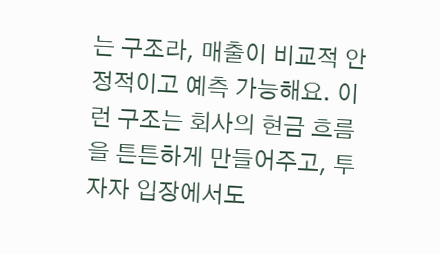는 구조라, 매출이 비교적 안정적이고 예측 가능해요. 이런 구조는 회사의 현금 흐름을 튼튼하게 만들어주고, 투자자 입장에서도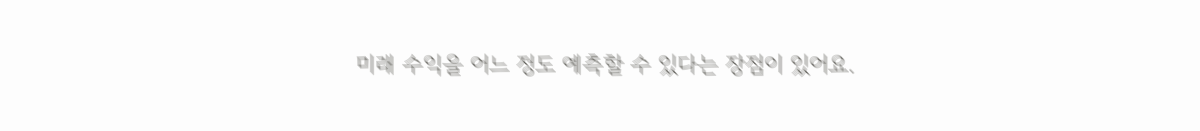미래 수익을 어느 정도 예측할 수 있다는 장점이 있어요.